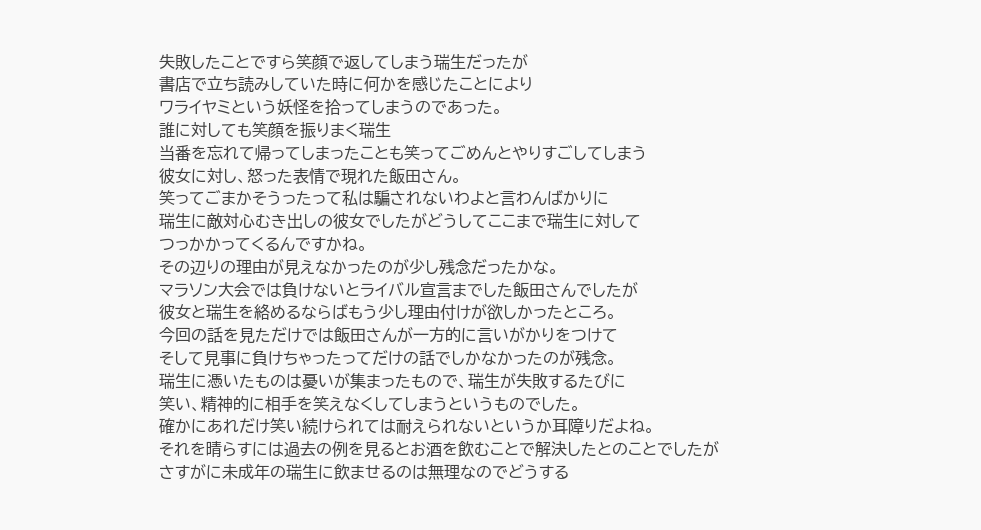失敗したことですら笑顔で返してしまう瑞生だったが
書店で立ち読みしていた時に何かを感じたことにより
ワライヤミという妖怪を拾ってしまうのであった。
誰に対しても笑顔を振りまく瑞生
当番を忘れて帰ってしまったことも笑ってごめんとやりすごしてしまう
彼女に対し、怒った表情で現れた飯田さん。
笑ってごまかそうったって私は騙されないわよと言わんばかりに
瑞生に敵対心むき出しの彼女でしたがどうしてここまで瑞生に対して
つっかかってくるんですかね。
その辺りの理由が見えなかったのが少し残念だったかな。
マラソン大会では負けないとライバル宣言までした飯田さんでしたが
彼女と瑞生を絡めるならばもう少し理由付けが欲しかったところ。
今回の話を見ただけでは飯田さんが一方的に言いがかりをつけて
そして見事に負けちゃったってだけの話でしかなかったのが残念。
瑞生に憑いたものは憂いが集まったもので、瑞生が失敗するたびに
笑い、精神的に相手を笑えなくしてしまうというものでした。
確かにあれだけ笑い続けられては耐えられないというか耳障りだよね。
それを晴らすには過去の例を見るとお酒を飲むことで解決したとのことでしたが
さすがに未成年の瑞生に飲ませるのは無理なのでどうする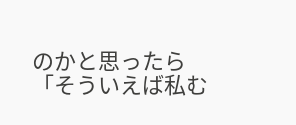のかと思ったら
「そういえば私む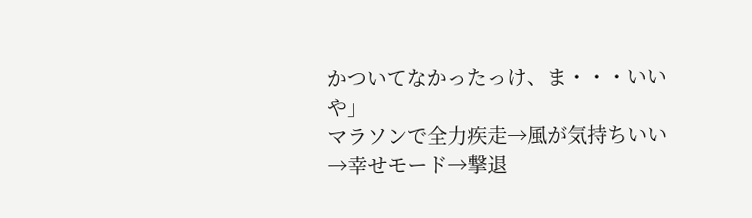かついてなかったっけ、ま・・・いいや」
マラソンで全力疾走→風が気持ちいい→幸せモード→撃退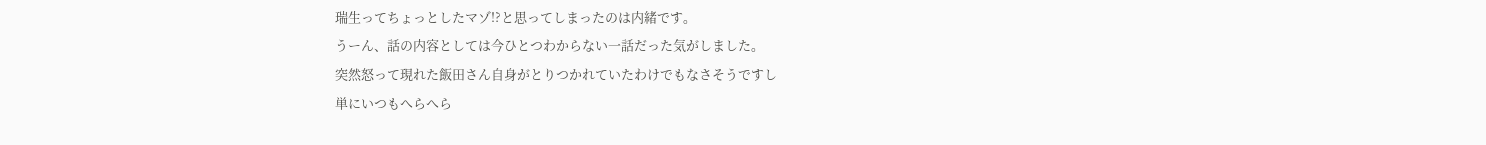瑞生ってちょっとしたマゾ!?と思ってしまったのは内緒です。
うーん、話の内容としては今ひとつわからない一話だった気がしました。
突然怒って現れた飯田さん自身がとりつかれていたわけでもなさそうですし
単にいつもへらへら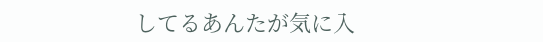してるあんたが気に入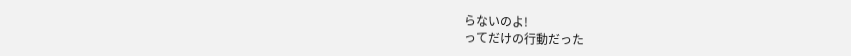らないのよ!
ってだけの行動だった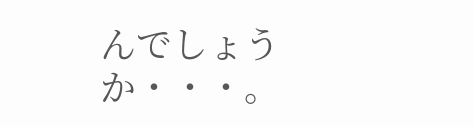んでしょうか・・・。